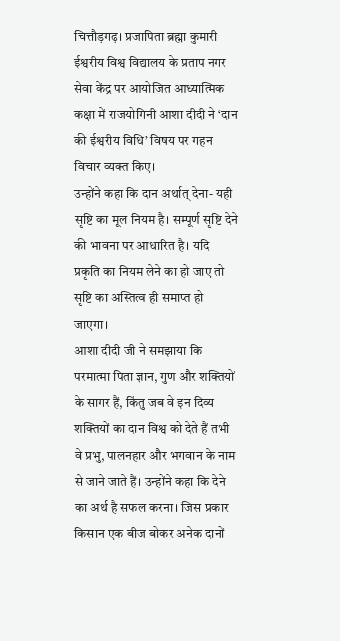चित्तौड़गढ़। प्रजापिता ब्रह्मा कुमारी ईश्वरीय विश्व विद्यालय के प्रताप नगर सेवा केंद्र पर आयोजित आध्यात्मिक कक्षा में राजयोगिनी आशा दीदी ने ‘दान की ईश्वरीय विधि’ विषय पर गहन विचार व्यक्त किए।
उन्होंने कहा कि दान अर्थात् देना- यही सृष्टि का मूल नियम है। सम्पूर्ण सृष्टि देने की भावना पर आधारित है। यदि प्रकृति का नियम लेने का हो जाए तो सृष्टि का अस्तित्व ही समाप्त हो जाएगा।
आशा दीदी जी ने समझाया कि परमात्मा पिता ज्ञान, गुण और शक्तियों के सागर हैं, किंतु जब वे इन दिव्य शक्तियों का दान विश्व को देते हैं तभी वे प्रभु, पालनहार और भगवान के नाम से जाने जाते हैं। उन्होंने कहा कि देने का अर्थ है सफल करना। जिस प्रकार किसान एक बीज बोकर अनेक दानों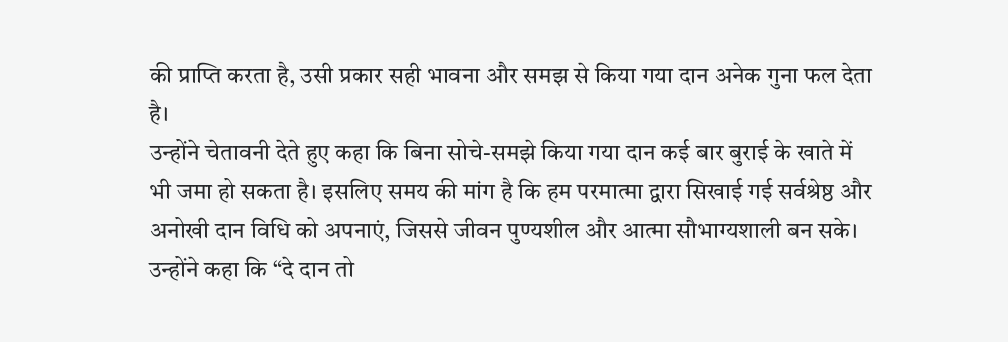की प्राप्ति करता है, उसी प्रकार सही भावना और समझ से किया गया दान अनेक गुना फल देता है।
उन्होंने चेतावनी देते हुए कहा कि बिना सोचे-समझे किया गया दान कई बार बुराई के खाते में भी जमा हो सकता है। इसलिए समय की मांग है कि हम परमात्मा द्वारा सिखाई गई सर्वश्रेष्ठ और अनोखी दान विधि को अपनाएं, जिससे जीवन पुण्यशील और आत्मा सौभाग्यशाली बन सके।
उन्होंने कहा कि “दे दान तो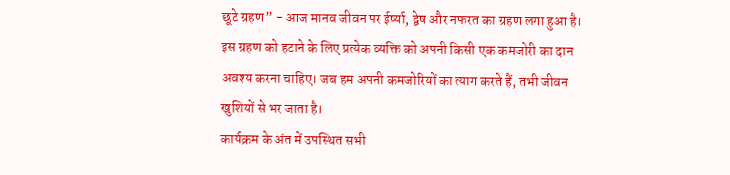छूटे ग्रहण” - आज मानव जीवन पर ईर्ष्या, द्वेष और नफरत का ग्रहण लगा हुआ है। इस ग्रहण को हटाने के लिए प्रत्येक व्यक्ति को अपनी किसी एक कमजोरी का दान अवश्य करना चाहिए। जब हम अपनी कमजोरियों का त्याग करते हैं, तभी जीवन खुशियों से भर जाता है।
कार्यक्रम के अंत में उपस्थित सभी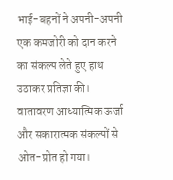भाई-बहनों ने अपनी-अपनी एक कमजोरी को दान करने का संकल्प लेते हुए हाथ उठाकर प्रतिज्ञा की। वातावरण आध्यात्मिक ऊर्जा और सकारात्मक संकल्पों से ओत-प्रोत हो गया।